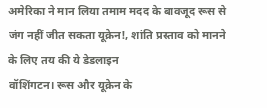अमेरिका ने मान लिया तमाम मदद के बावजूद रूस से जंग नहीं जीत सकता यूक्रेन!, शांति प्रस्ताव को मानने के लिए तय की ये डेडलाइन
वॉशिंगटन। रूस और यूक्रेन के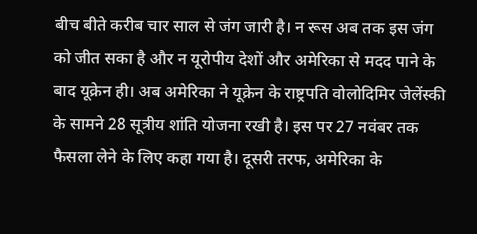बीच बीते करीब चार साल से जंग जारी है। न रूस अब तक इस जंग को जीत सका है और न यूरोपीय देशों और अमेरिका से मदद पाने के बाद यूक्रेन ही। अब अमेरिका ने यूक्रेन के राष्ट्रपति वोलोदिमिर जेलेंस्की के सामने 28 सूत्रीय शांति योजना रखी है। इस पर 27 नवंबर तक फैसला लेने के लिए कहा गया है। दूसरी तरफ, अमेरिका के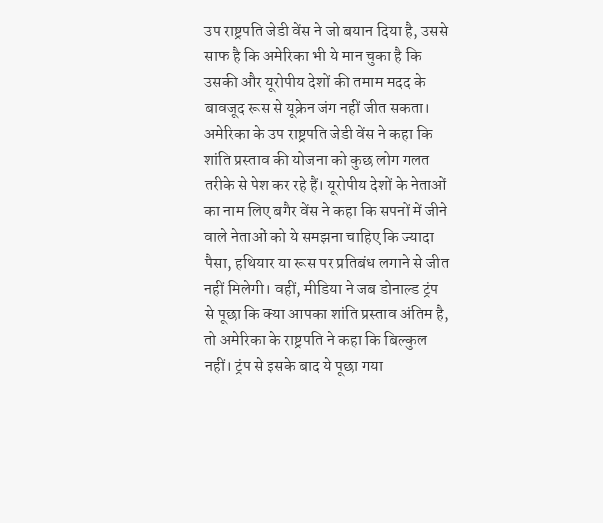उप राष्ट्रपति जेडी वेंस ने जो बयान दिया है, उससे साफ है कि अमेरिका भी ये मान चुका है कि उसकी और यूरोपीय देशों की तमाम मदद के बावजूद रूस से यूक्रेन जंग नहीं जीत सकता।
अमेरिका के उप राष्ट्रपति जेडी वेंस ने कहा कि शांति प्रस्ताव की योजना को कुछ लोग गलत तरीके से पेश कर रहे हैं। यूरोपीय देशों के नेताओं का नाम लिए बगैर वेंस ने कहा कि सपनों में जीने वाले नेताओं को ये समझना चाहिए कि ज्यादा पैसा, हथियार या रूस पर प्रतिबंध लगाने से जीत नहीं मिलेगी। वहीं, मीडिया ने जब डोनाल्ड ट्रंप से पूछा कि क्या आपका शांति प्रस्ताव अंतिम है, तो अमेरिका के राष्ट्रपति ने कहा कि बिल्कुल नहीं। ट्रंप से इसके बाद ये पूछा गया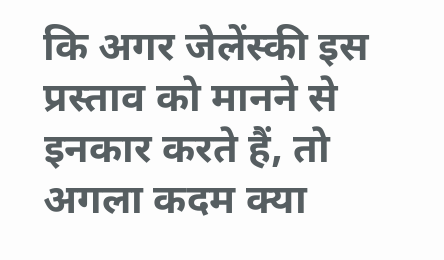कि अगर जेलेंस्की इस प्रस्ताव को मानने से इनकार करते हैं, तो अगला कदम क्या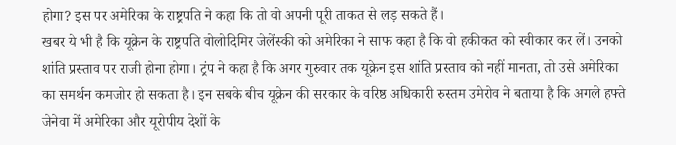होगा? इस पर अमेरिका के राष्ट्रपति ने कहा कि तो वो अपनी पूरी ताकत से लड़ सकते हैं।
खबर ये भी है कि यूक्रेन के राष्ट्रपति वोलोदिमिर जेलेंस्की को अमेरिका ने साफ कहा है कि वो हकीकत को स्वीकार कर लें। उनको शांति प्रस्ताव पर राजी होना होगा। ट्रंप ने कहा है कि अगर गुरुवार तक यूक्रेन इस शांति प्रस्ताव को नहीं मानता, तो उसे अमेरिका का समर्थन कमजोर हो सकता है। इन सबके बीच यूक्रेन की सरकार के वरिष्ठ अधिकारी रुस्तम उमेरोव ने बताया है कि अगले हफ्ते जेनेवा में अमेरिका और यूरोपीय देशों के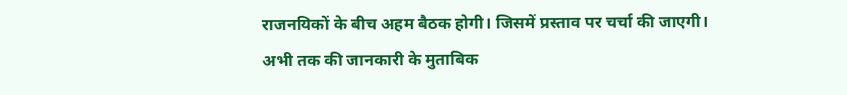राजनयिकों के बीच अहम बैठक होगी। जिसमें प्रस्ताव पर चर्चा की जाएगी।
अभी तक की जानकारी के मुताबिक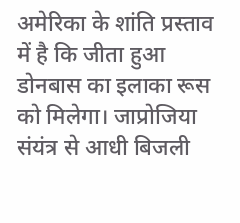अमेरिका के शांति प्रस्ताव में है कि जीता हुआ डोनबास का इलाका रूस को मिलेगा। जाप्रोजिया संयंत्र से आधी बिजली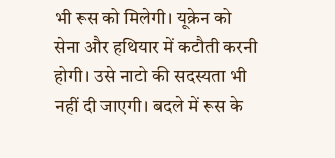भी रूस को मिलेगी। यूक्रेन को सेना और हथियार में कटौती करनी होगी। उसे नाटो की सदस्यता भी नहीं दी जाएगी। बदले में रूस के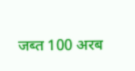जब्त 100 अरब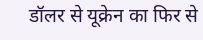डॉलर से यूक्रेन का फिर से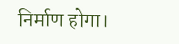निर्माण होगा।